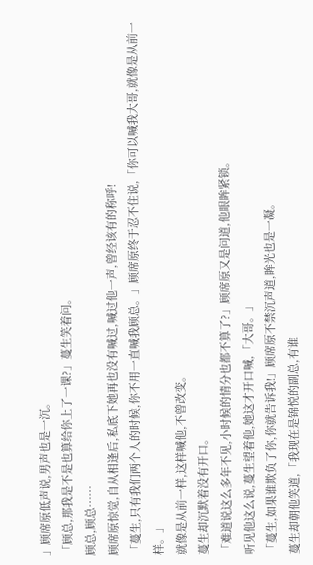」顾席原低声说,男声也是一沉。
「顾总,那我是不是也算给你上了一课?」蔓生笑着问。
顾总,顾总……
顾席原惊觉,自从相逢后,私底下她再也没有喊过,喊过他一声,曾经该有的称呼!
「蔓生,只有我们两个人的时候,你不用一直喊我顾总。」顾席原终于忍不住说,「你可以喊我大哥,就像是从前一样。」
就像是从前一样,这样喊他,不曾改变。
蔓生却沉默着没有开口。
「难道说这么多年不见,小时候的情分也都不算了?」顾席原又是问道,他眼眸紧锁。
听见他这么说,蔓生望着他,她这才开口喊,「大哥。」
「蔓生,如果谁欺负了你,你就告诉我!」顾席原不禁沉声道,眸光也是一凝。
蔓生却朝他笑道,「我现在是锦悦的副总,有谁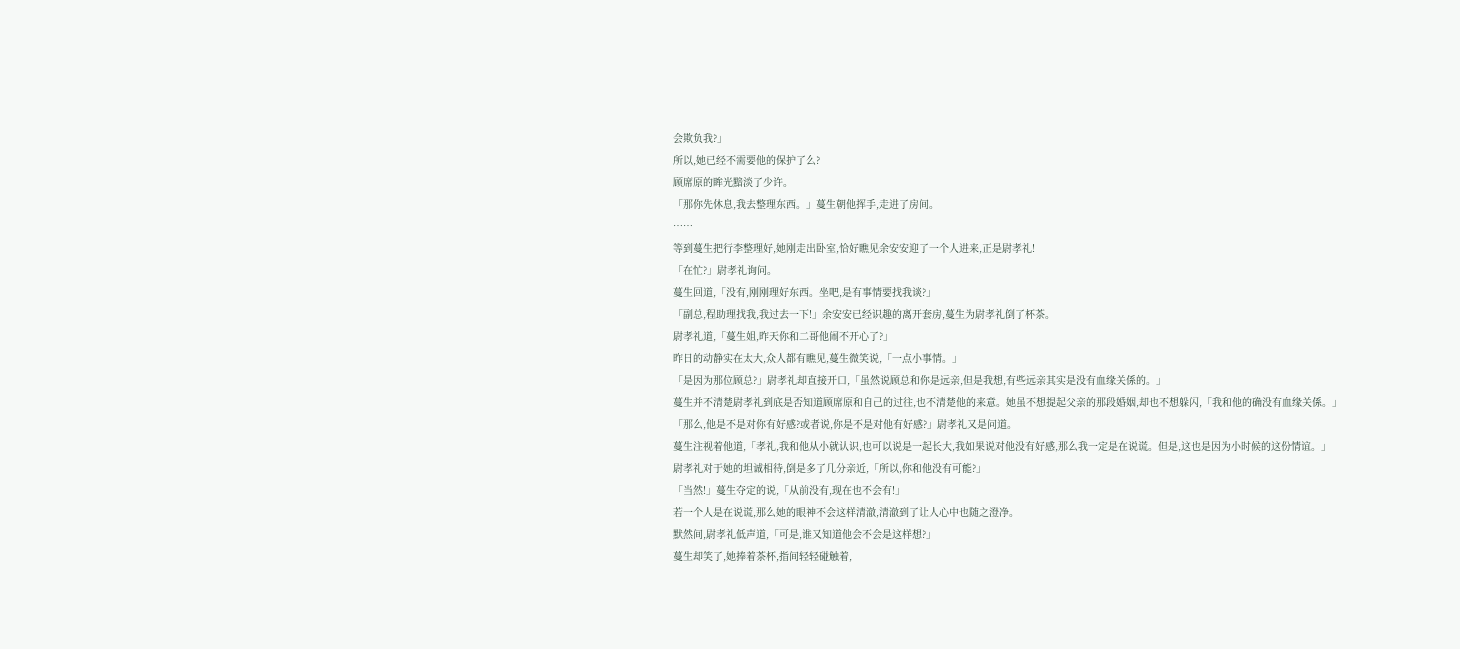会欺负我?」
所以,她已经不需要他的保护了么?
顾席原的眸光黯淡了少许。
「那你先休息,我去整理东西。」蔓生朝他挥手,走进了房间。
……
等到蔓生把行李整理好,她刚走出卧室,恰好瞧见余安安迎了一个人进来,正是尉孝礼!
「在忙?」尉孝礼询问。
蔓生回道,「没有,刚刚理好东西。坐吧,是有事情要找我谈?」
「副总,程助理找我,我过去一下!」余安安已经识趣的离开套房,蔓生为尉孝礼倒了杯茶。
尉孝礼道,「蔓生姐,昨天你和二哥他闹不开心了?」
昨日的动静实在太大,众人都有瞧见,蔓生微笑说,「一点小事情。」
「是因为那位顾总?」尉孝礼却直接开口,「虽然说顾总和你是远亲,但是我想,有些远亲其实是没有血缘关係的。」
蔓生并不清楚尉孝礼到底是否知道顾席原和自己的过往,也不清楚他的来意。她虽不想提起父亲的那段婚姻,却也不想躲闪,「我和他的确没有血缘关係。」
「那么,他是不是对你有好感?或者说,你是不是对他有好感?」尉孝礼又是问道。
蔓生注视着他道,「孝礼,我和他从小就认识,也可以说是一起长大,我如果说对他没有好感,那么我一定是在说谎。但是,这也是因为小时候的这份情谊。」
尉孝礼对于她的坦诚相待,倒是多了几分亲近,「所以,你和他没有可能?」
「当然!」蔓生夺定的说,「从前没有,现在也不会有!」
若一个人是在说谎,那么她的眼神不会这样清澈,清澈到了让人心中也随之澄净。
默然间,尉孝礼低声道,「可是,谁又知道他会不会是这样想?」
蔓生却笑了,她捧着茶杯,指间轻轻碰触着,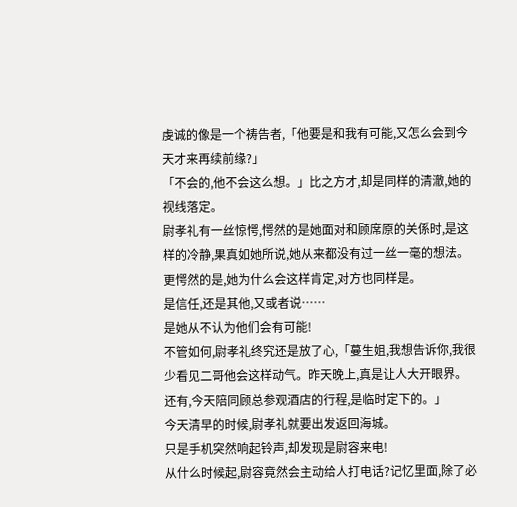虔诚的像是一个祷告者,「他要是和我有可能,又怎么会到今天才来再续前缘?」
「不会的,他不会这么想。」比之方才,却是同样的清澈,她的视线落定。
尉孝礼有一丝惊愕,愕然的是她面对和顾席原的关係时,是这样的冷静,果真如她所说,她从来都没有过一丝一毫的想法。更愕然的是,她为什么会这样肯定,对方也同样是。
是信任,还是其他,又或者说……
是她从不认为他们会有可能!
不管如何,尉孝礼终究还是放了心,「蔓生姐,我想告诉你,我很少看见二哥他会这样动气。昨天晚上,真是让人大开眼界。还有,今天陪同顾总参观酒店的行程,是临时定下的。」
今天清早的时候,尉孝礼就要出发返回海城。
只是手机突然响起铃声,却发现是尉容来电!
从什么时候起,尉容竟然会主动给人打电话?记忆里面,除了必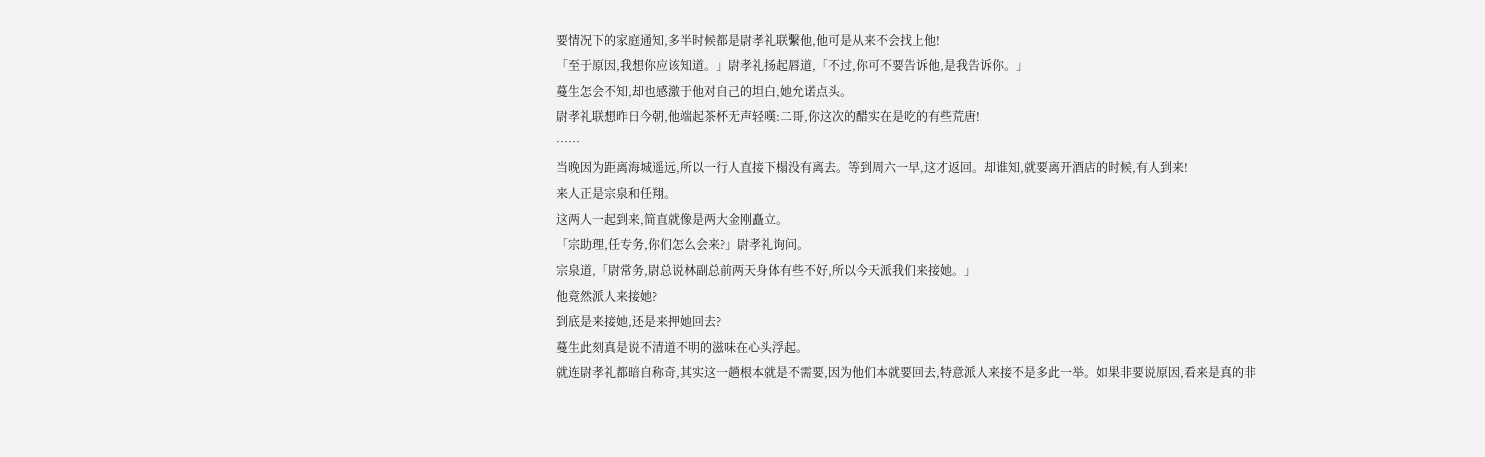要情况下的家庭通知,多半时候都是尉孝礼联繫他,他可是从来不会找上他!
「至于原因,我想你应该知道。」尉孝礼扬起唇道,「不过,你可不要告诉他,是我告诉你。」
蔓生怎会不知,却也感激于他对自己的坦白,她允诺点头。
尉孝礼联想昨日今朝,他端起茶杯无声轻嘆:二哥,你这次的醋实在是吃的有些荒唐!
……
当晚因为距离海城遥远,所以一行人直接下榻没有离去。等到周六一早,这才返回。却谁知,就要离开酒店的时候,有人到来!
来人正是宗泉和任翔。
这两人一起到来,简直就像是两大金刚矗立。
「宗助理,任专务,你们怎么会来?」尉孝礼询问。
宗泉道,「尉常务,尉总说林副总前两天身体有些不好,所以今天派我们来接她。」
他竟然派人来接她?
到底是来接她,还是来押她回去?
蔓生此刻真是说不清道不明的滋味在心头浮起。
就连尉孝礼都暗自称奇,其实这一趟根本就是不需要,因为他们本就要回去,特意派人来接不是多此一举。如果非要说原因,看来是真的非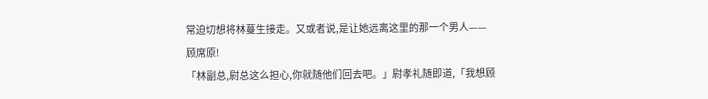常迫切想将林蔓生接走。又或者说,是让她远离这里的那一个男人——顾席原!
「林副总,尉总这么担心,你就随他们回去吧。」尉孝礼随即道,「我想顾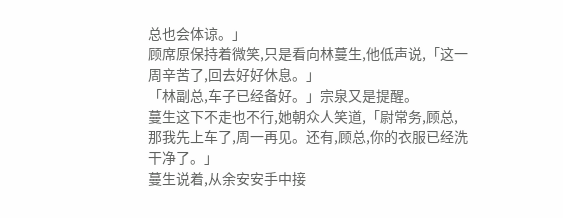总也会体谅。」
顾席原保持着微笑,只是看向林蔓生,他低声说,「这一周辛苦了,回去好好休息。」
「林副总,车子已经备好。」宗泉又是提醒。
蔓生这下不走也不行,她朝众人笑道,「尉常务,顾总,那我先上车了,周一再见。还有,顾总,你的衣服已经洗干净了。」
蔓生说着,从余安安手中接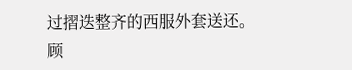过摺迭整齐的西服外套送还。
顾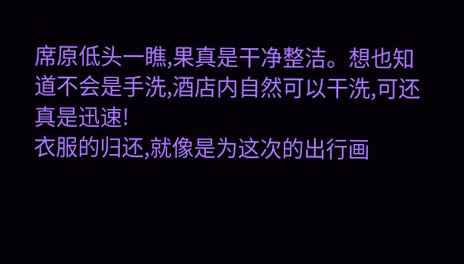席原低头一瞧,果真是干净整洁。想也知道不会是手洗,酒店内自然可以干洗,可还真是迅速!
衣服的归还,就像是为这次的出行画